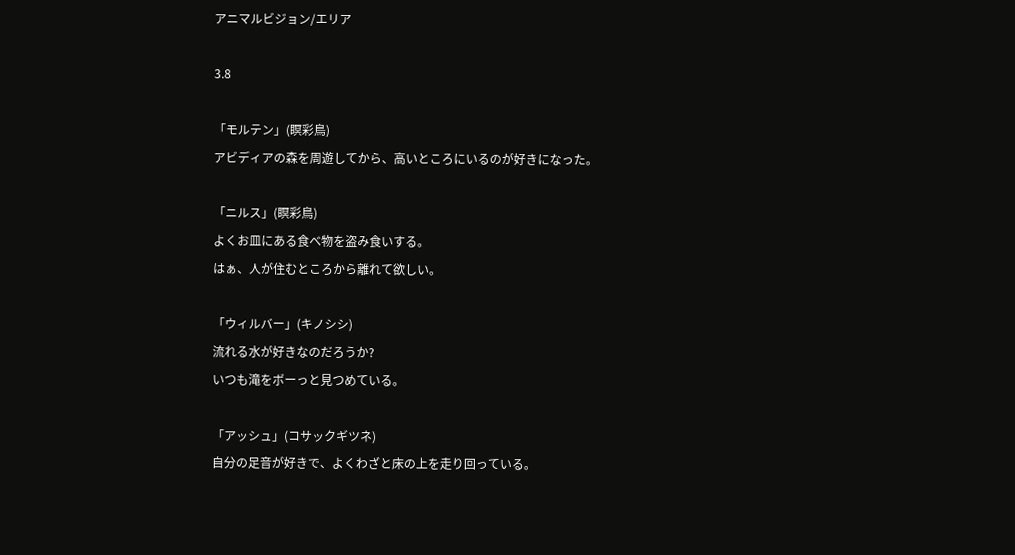アニマルビジョン/エリア

3.8

「モルテン」(瞑彩鳥)
アビディアの森を周遊してから、高いところにいるのが好きになった。

「ニルス」(瞑彩鳥)
よくお皿にある食べ物を盗み食いする。
はぁ、人が住むところから離れて欲しい。

「ウィルバー」(キノシシ)
流れる水が好きなのだろうか?
いつも滝をボーっと見つめている。

「アッシュ」(コサックギツネ)
自分の足音が好きで、よくわざと床の上を走り回っている。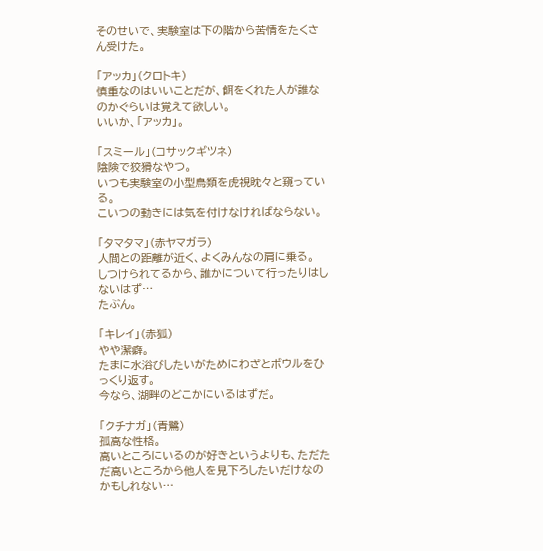そのせいで、実験室は下の階から苦情をたくさん受けた。

「アッカ」(クロトキ)
慎重なのはいいことだが、餌をくれた人が誰なのかぐらいは覚えて欲しい。
いいか、「アッカ」。

「スミール」(コサックギツネ)
陰険で狡猾なやつ。
いつも実験室の小型鳥類を虎視眈々と窺っている。
こいつの動きには気を付けなければならない。

「タマタマ」(赤ヤマガラ)
人間との距離が近く、よくみんなの肩に乗る。
しつけられてるから、誰かについて行ったりはしないはず…
たぶん。

「キレイ」(赤狐)
やや潔癖。
たまに水浴びしたいがためにわざとボウルをひっくり返す。
今なら、湖畔のどこかにいるはずだ。

「クチナガ」(青鷺)
孤高な性格。
高いところにいるのが好きというよりも、ただただ高いところから他人を見下ろしたいだけなのかもしれない…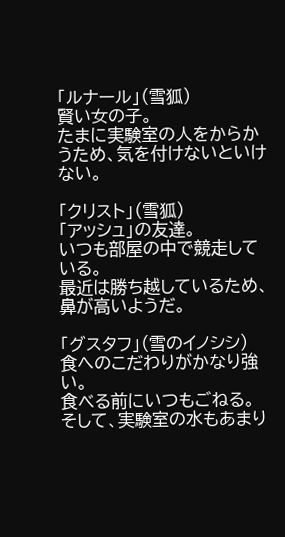「ルナール」(雪狐)
賢い女の子。
たまに実験室の人をからかうため、気を付けないといけない。

「クリスト」(雪狐)
「アッシュ」の友達。
いつも部屋の中で競走している。
最近は勝ち越しているため、鼻が高いようだ。

「グスタフ」(雪のイノシシ)
食へのこだわりがかなり強い。
食べる前にいつもごねる。
そして、実験室の水もあまり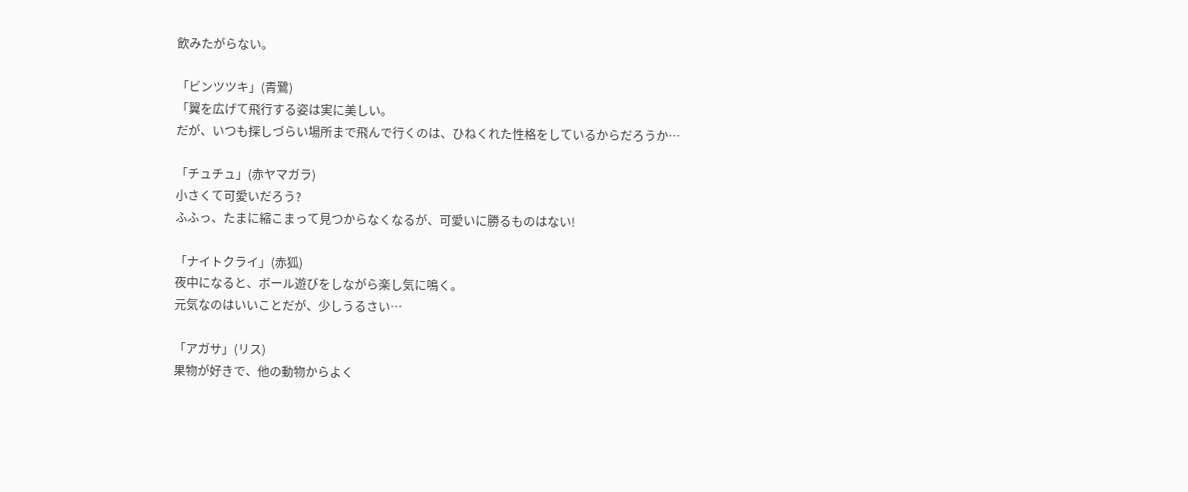飲みたがらない。

「ビンツツキ」(青鷺)
「翼を広げて飛行する姿は実に美しい。
だが、いつも探しづらい場所まで飛んで行くのは、ひねくれた性格をしているからだろうか…

「チュチュ」(赤ヤマガラ)
小さくて可愛いだろう?
ふふっ、たまに縮こまって見つからなくなるが、可愛いに勝るものはない!

「ナイトクライ」(赤狐)
夜中になると、ボール遊びをしながら楽し気に鳴く。
元気なのはいいことだが、少しうるさい…

「アガサ」(リス)
果物が好きで、他の動物からよく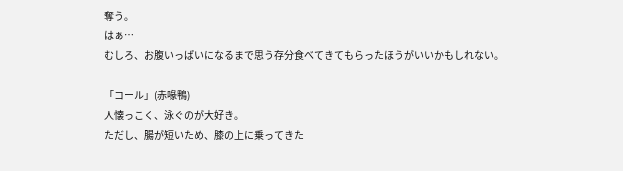奪う。
はぁ…
むしろ、お腹いっぱいになるまで思う存分食べてきてもらったほうがいいかもしれない。

「コール」(赤喙鴨)
人懐っこく、泳ぐのが大好き。
ただし、腸が短いため、膝の上に乗ってきた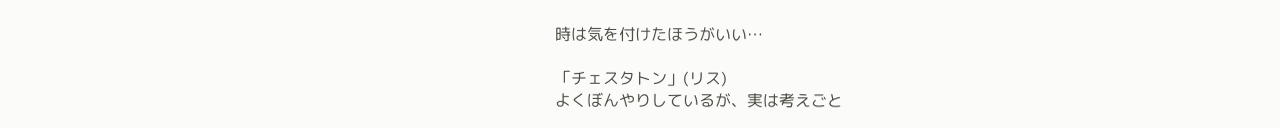時は気を付けたほうがいい…

「チェスタトン」(リス)
よくぼんやりしているが、実は考えごと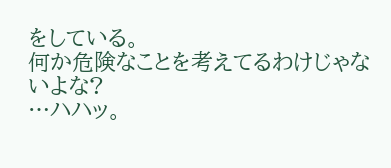をしている。
何か危険なことを考えてるわけじゃないよな?
…ハハッ。